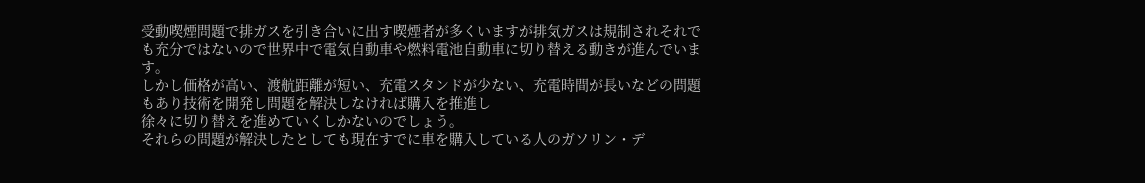受動喫煙問題で排ガスを引き合いに出す喫煙者が多くいますが排気ガスは規制されそれでも充分ではないので世界中で電気自動車や燃料電池自動車に切り替える動きが進んでいます。
しかし価格が高い、渡航距離が短い、充電スタンドが少ない、充電時間が長いなどの問題もあり技術を開発し問題を解決しなければ購入を推進し
徐々に切り替えを進めていくしかないのでしょう。
それらの問題が解決したとしても現在すでに車を購入している人のガソリン・デ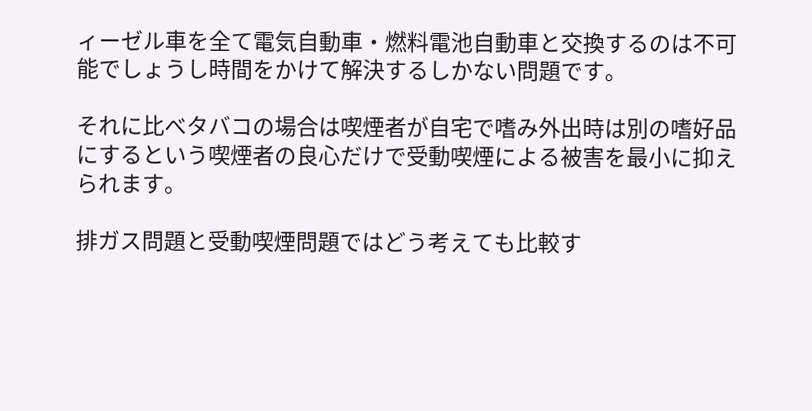ィーゼル車を全て電気自動車・燃料電池自動車と交換するのは不可能でしょうし時間をかけて解決するしかない問題です。

それに比べタバコの場合は喫煙者が自宅で嗜み外出時は別の嗜好品にするという喫煙者の良心だけで受動喫煙による被害を最小に抑えられます。

排ガス問題と受動喫煙問題ではどう考えても比較す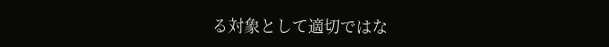る対象として適切ではな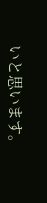いと思います。